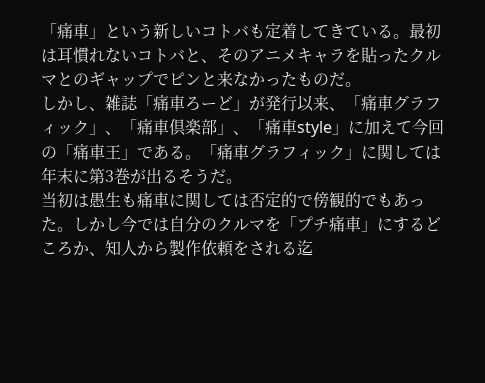「痛車」という新しいコトバも定着してきている。最初は耳慣れないコトバと、そのアニメキャラを貼ったクルマとのギャップでピンと来なかったものだ。
しかし、雑誌「痛車ろーど」が発行以来、「痛車グラフィック」、「痛車倶楽部」、「痛車style」に加えて今回の「痛車王」である。「痛車グラフィック」に関しては年末に第3巻が出るそうだ。
当初は愚生も痛車に関しては否定的で傍観的でもあった。しかし今では自分のクルマを「プチ痛車」にするどころか、知人から製作依頼をされる迄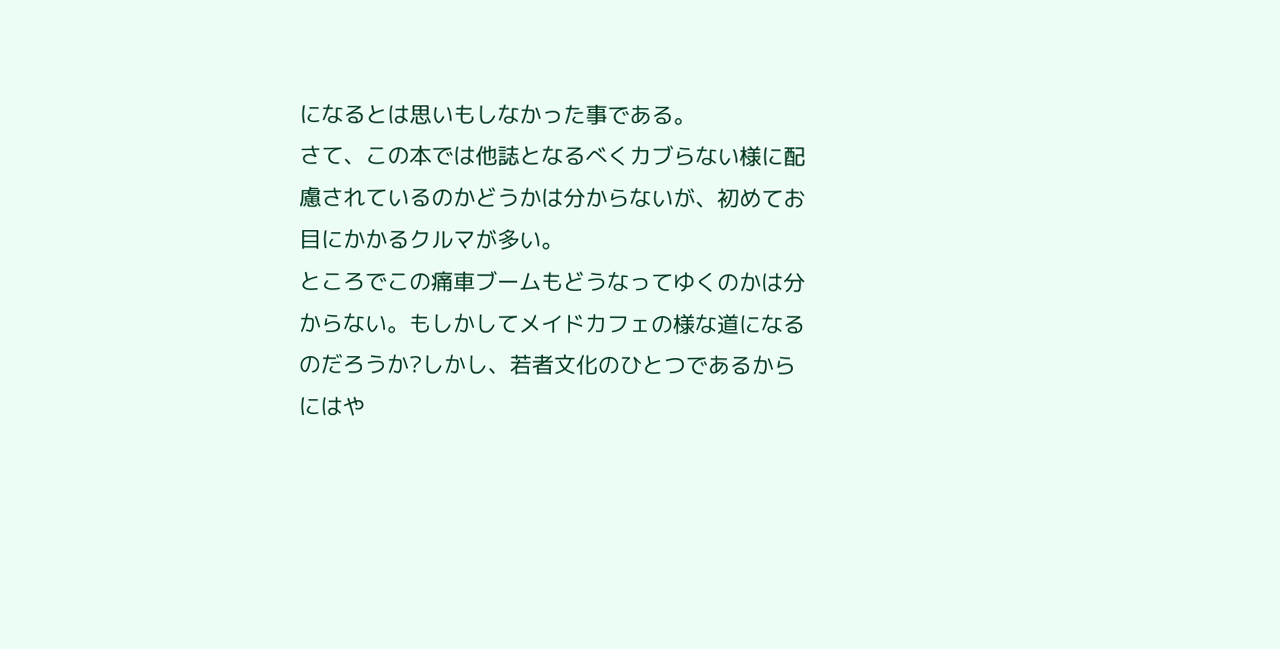になるとは思いもしなかった事である。
さて、この本では他誌となるべくカブらない様に配慮されているのかどうかは分からないが、初めてお目にかかるクルマが多い。
ところでこの痛車ブームもどうなってゆくのかは分からない。もしかしてメイドカフェの様な道になるのだろうか?しかし、若者文化のひとつであるからにはや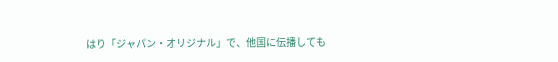はり「ジャパン・オリジナル」で、他国に伝播しても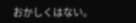おかしくはない。